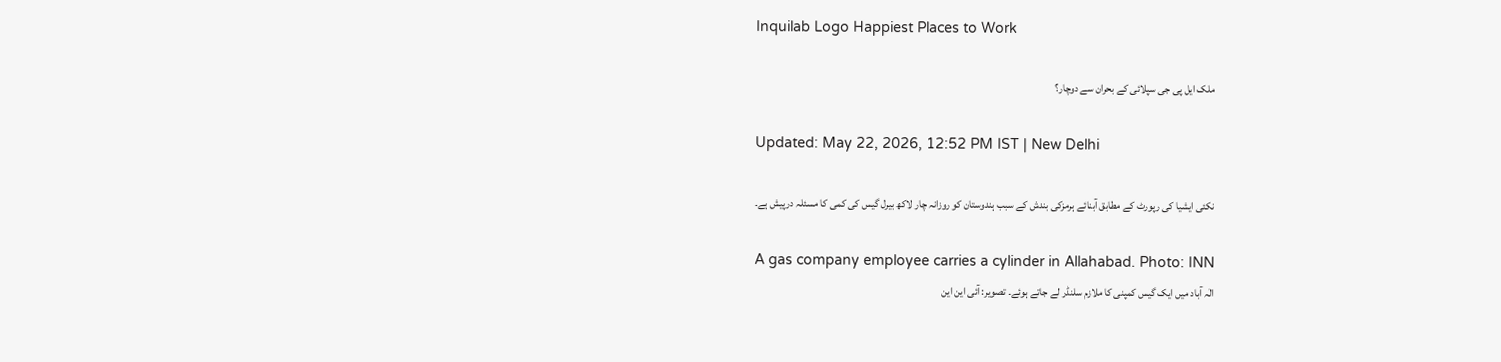Inquilab Logo Happiest Places to Work

ملک ایل پی جی سپلائی کے بحران سے دوچار؟

Updated: May 22, 2026, 12:52 PM IST | New Delhi

نکئی ایشیا کی رپورٹ کے مطابق آبنائے ہرمزکی بندش کے سبب ہندوستان کو روزانہ چار لاکھ بیرل گیس کی کمی کا مسئلہ درپیش ہے۔

A gas company employee carries a cylinder in Allahabad. Photo: INN
الٰہ آباد میں ایک گیس کمپنی کا ملازم سلنڈر لے جاتے ہوئے۔ تصویر: آئی این این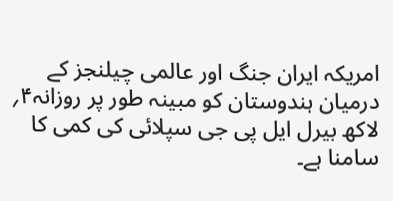امریکہ ایران جنگ اور عالمی چیلنجز کے درمیان ہندوستان کو مبینہ طور پر روزانہ۴؍ لاکھ بیرل ایل پی جی سپلائی کی کمی کا سامنا ہے۔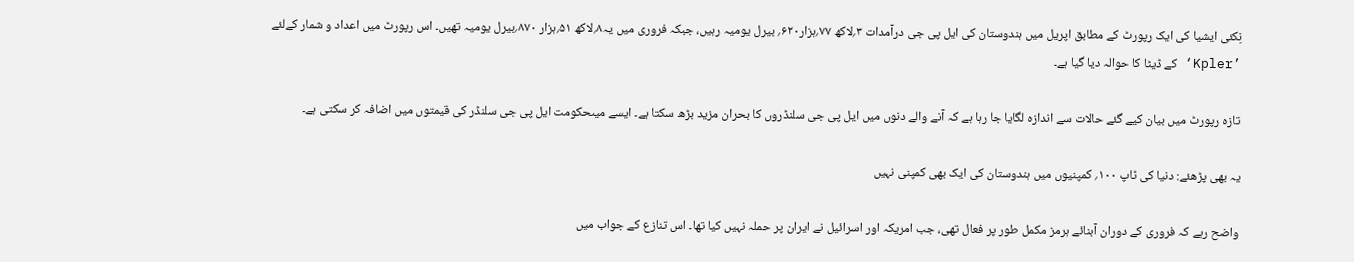نِکئی ایشیا کی ایک رپورٹ کے مطابق اپریل میں ہندوستان کی ایل پی جی درآمدات ۳؍لاکھ ۷۷؍ہزار۶۲۰؍ بیرل یومیہ رہیں، جبکہ فروری میں یہ۸؍لاکھ ۵۱؍ہزار ۸۷۰؍بیرل یومیہ تھیں۔ اس رپورٹ میں اعداد و شمار کےلئے ’Kpler‘ کے ڈیٹا کا حوالہ دیا گیا ہے۔

تازہ رپورٹ میں بیان کیے گئے حالات سے اندازہ لگایا جا رہا ہے کہ آنے والے دنوں میں ایل پی جی سلنڈروں کا بحران مزید بڑھ سکتا ہے۔ ایسے میںحکومت ایل پی جی سلنڈر کی قیمتوں میں اضافہ کر سکتی ہے۔

یہ بھی پڑھئے: دنیا کی ٹاپ ۱۰۰؍ کمپنیوں میں ہندوستان کی ایک بھی کمپنی نہیں

واضح رہے کہ فروری کے دوران آبنائے ہرمز مکمل طور پر فعال تھی، جب امریکہ اور اسرائیل نے ایران پر حملہ نہیں کیا تھا۔ اس تنازع کے جواب میں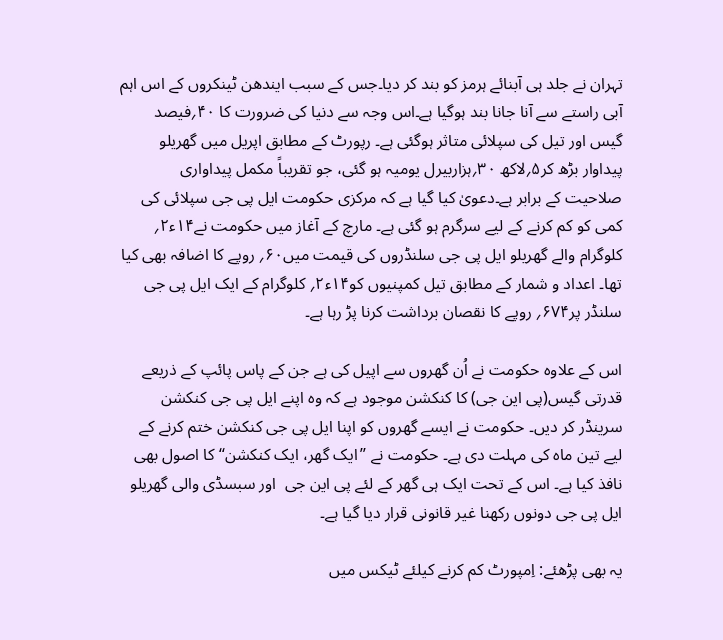تہران نے جلد ہی آبنائے ہرمز کو بند کر دیا۔جس کے سبب ایندھن ٹینکروں کے اس اہم آبی راستے سے آنا جانا بند ہوگیا ہے۔اس وجہ سے دنیا کی ضرورت کا ۴۰؍فیصد گیس اور تیل کی سپلائی متاثر ہوگئی ہے۔ رپورٹ کے مطابق اپریل میں گھریلو پیداوار بڑھ کر۵؍لاکھ ۳۰؍ہزاربیرل یومیہ ہو گئی، جو تقریباً مکمل پیداواری صلاحیت کے برابر ہے۔دعویٰ کیا گیا ہے کہ مرکزی حکومت ایل پی جی سپلائی کی کمی کو کم کرنے کے لیے سرگرم ہو گئی ہے۔ مارچ کے آغاز میں حکومت نے۱۴ء۲؍ کلوگرام والے گھریلو ایل پی جی سلنڈروں کی قیمت میں۶۰؍ روپے کا اضافہ بھی کیا تھا۔ اعداد و شمار کے مطابق تیل کمپنیوں کو۱۴ء۲؍ کلوگرام کے ایک ایل پی جی سلنڈر پر۶۷۴؍ روپے کا نقصان برداشت کرنا پڑ رہا ہے۔

اس کے علاوہ حکومت نے اُن گھروں سے اپیل کی ہے جن کے پاس پائپ کے ذریعے قدرتی گیس(پی این جی) کا کنکشن موجود ہے کہ وہ اپنے ایل پی جی کنکشن سرینڈر کر دیں۔ حکومت نے ایسے گھروں کو اپنا ایل پی جی کنکشن ختم کرنے کے لیے تین ماہ کی مہلت دی ہے۔ حکومت نے ’’ایک گھر، ایک کنکشن‘‘ کا اصول بھی نافذ کیا ہے۔ اس کے تحت ایک ہی گھر کے لئے پی این جی  اور سبسڈی والی گھریلو ایل پی جی دونوں رکھنا غیر قانونی قرار دیا گیا ہے۔

یہ بھی پڑھئے: اِمپورٹ کم کرنے کیلئے ٹیکس میں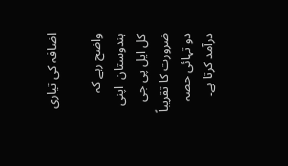اضافہ کی تیاری

واضح رہے کہ ہندوستان  اپنی کل ایل پی جی ضرورت کا تقریباً دو تہائی حصہ درآمد کرتا ہے۔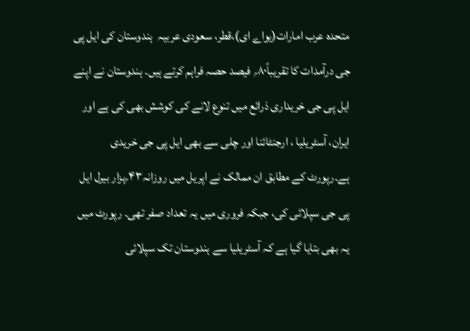متحدہ عرب امارات(یواے ای)،قطر، سعودی عربیہ  ہندوستان کی ایل پی جی درآمدات کا تقریباً۸۰؍ فیصد حصہ فراہم کرتے ہیں۔ ہندوستان نے اپنے ایل پی جی خریداری ذرائع میں تنوع لانے کی کوشش بھی کی ہے اور ایران، آسٹریلیا ، ارجنٹائنا اور چلی سے بھی ایل پی جی خریدی ہے۔رپورٹ کے مطابق ان ممالک نے اپریل میں روزانہ۴۳؍ہزار بیرل ایل پی جی سپلائی کی، جبکہ فروری میں یہ تعداد صفر تھی۔ رپورٹ میں یہ بھی بتایا گیا ہے کہ آسٹریلیا سے ہندوستان تک سپلائی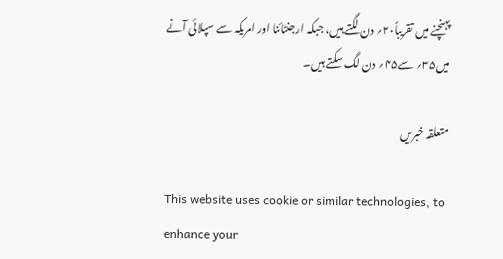پہنچنے میں تقریباً۲۰؍ دن لگتے ہیں، جبکہ ارجنٹائنا اور امریکہ سے سپلائی آنے میں۳۵؍ سے۴۵؍ دن لگ سکتے ہیں۔

متعلقہ خبریں

This website uses cookie or similar technologies, to enhance your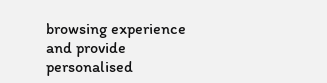browsing experience and provide personalised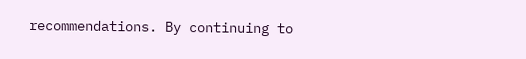recommendations. By continuing to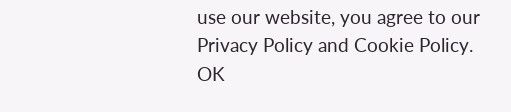use our website, you agree to our Privacy Policy and Cookie Policy. OK